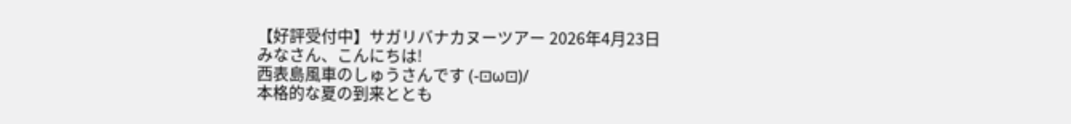【好評受付中】サガリバナカヌーツアー 2026年4月23日
みなさん、こんにちは!
西表島風車のしゅうさんです (-⊡ω⊡)/
本格的な夏の到来ととも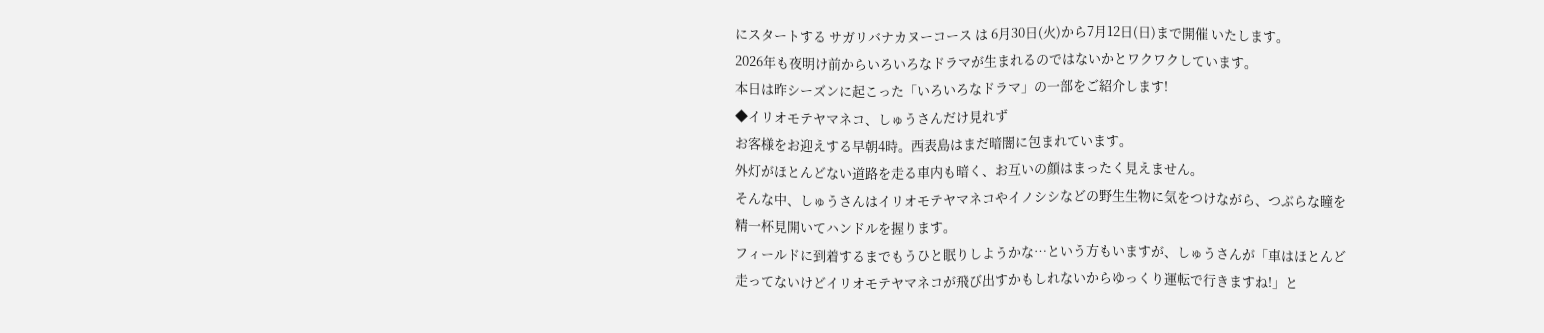にスタートする サガリバナカヌーコース は 6月30日(火)から7月12日(日)まで開催 いたします。
2026年も夜明け前からいろいろなドラマが生まれるのではないかとワクワクしています。
本日は昨シーズンに起こった「いろいろなドラマ」の一部をご紹介します!
◆イリオモテヤマネコ、しゅうさんだけ見れず
お客様をお迎えする早朝4時。西表島はまだ暗闇に包まれています。
外灯がほとんどない道路を走る車内も暗く、お互いの顔はまったく見えません。
そんな中、しゅうさんはイリオモテヤマネコやイノシシなどの野生生物に気をつけながら、つぶらな瞳を精一杯見開いてハンドルを握ります。
フィールドに到着するまでもうひと眠りしようかな…という方もいますが、しゅうさんが「車はほとんど走ってないけどイリオモテヤマネコが飛び出すかもしれないからゆっくり運転で行きますね!」と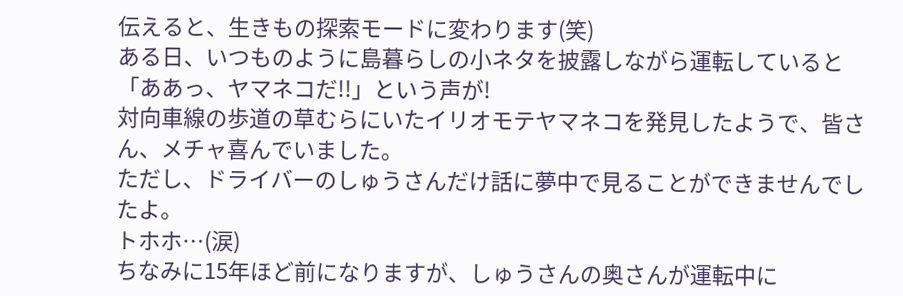伝えると、生きもの探索モードに変わります(笑)
ある日、いつものように島暮らしの小ネタを披露しながら運転していると「ああっ、ヤマネコだ!!」という声が!
対向車線の歩道の草むらにいたイリオモテヤマネコを発見したようで、皆さん、メチャ喜んでいました。
ただし、ドライバーのしゅうさんだけ話に夢中で見ることができませんでしたよ。
トホホ…(涙)
ちなみに15年ほど前になりますが、しゅうさんの奥さんが運転中に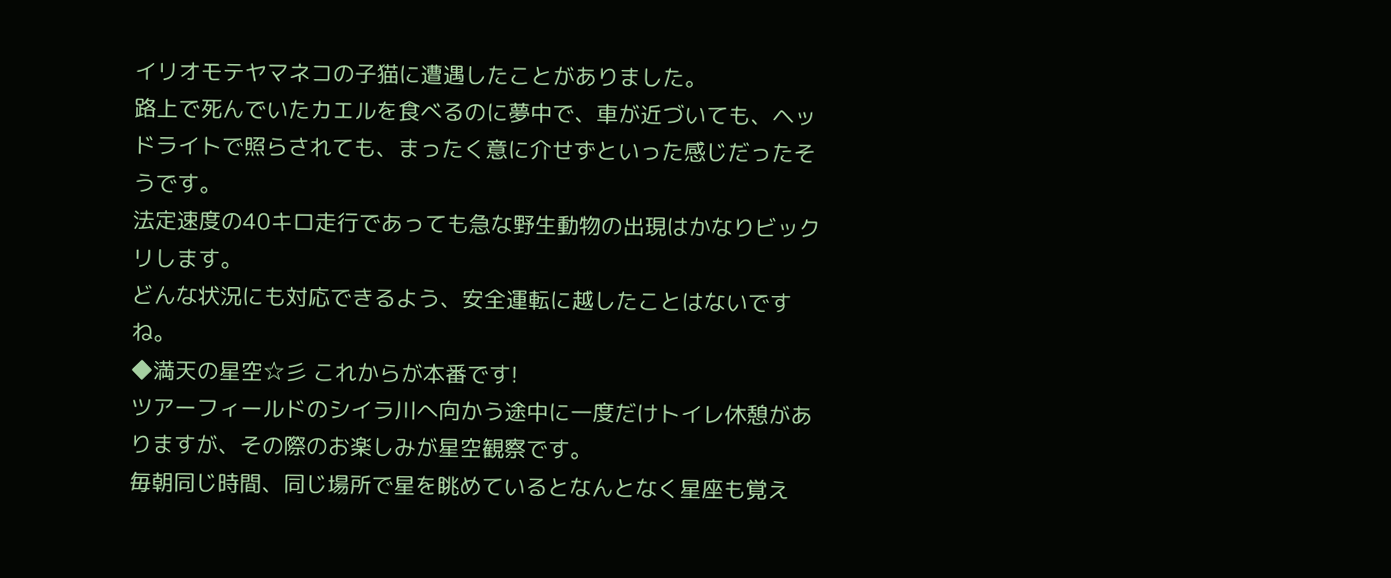イリオモテヤマネコの子猫に遭遇したことがありました。
路上で死んでいたカエルを食べるのに夢中で、車が近づいても、ヘッドライトで照らされても、まったく意に介せずといった感じだったそうです。
法定速度の40キロ走行であっても急な野生動物の出現はかなりビックリします。
どんな状況にも対応できるよう、安全運転に越したことはないですね。
◆満天の星空☆彡 これからが本番です!
ツアーフィールドのシイラ川へ向かう途中に一度だけトイレ休憩がありますが、その際のお楽しみが星空観察です。
毎朝同じ時間、同じ場所で星を眺めているとなんとなく星座も覚え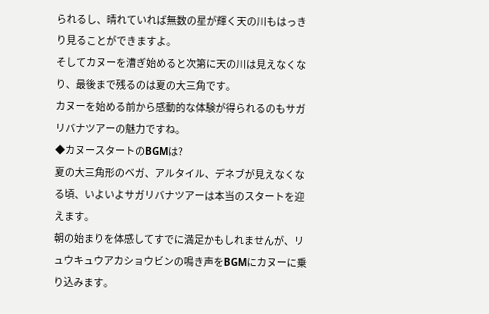られるし、晴れていれば無数の星が輝く天の川もはっきり見ることができますよ。
そしてカヌーを漕ぎ始めると次第に天の川は見えなくなり、最後まで残るのは夏の大三角です。
カヌーを始める前から感動的な体験が得られるのもサガリバナツアーの魅力ですね。
◆カヌースタートのBGMは?
夏の大三角形のベガ、アルタイル、デネブが見えなくなる頃、いよいよサガリバナツアーは本当のスタートを迎えます。
朝の始まりを体感してすでに満足かもしれませんが、リュウキュウアカショウビンの鳴き声をBGMにカヌーに乗り込みます。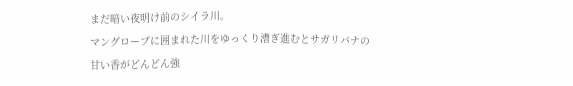まだ暗い夜明け前のシイラ川。
マングローブに囲まれた川をゆっくり漕ぎ進むとサガリバナの甘い香がどんどん強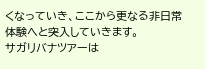くなっていき、ここから更なる非日常体験へと突入していきます。
サガリバナツアーは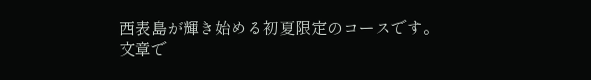西表島が輝き始める初夏限定のコースです。
文章で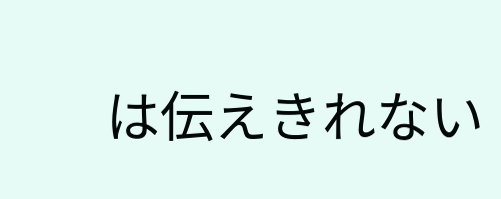は伝えきれない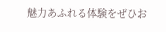魅力あふれる体験をぜひお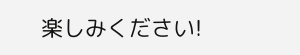楽しみください!